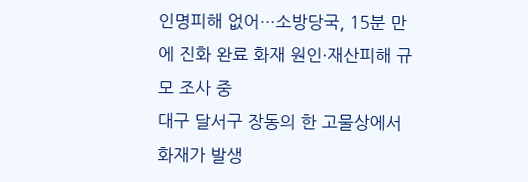인명피해 없어…소방당국, 15분 만에 진화 완료 화재 원인·재산피해 규모 조사 중
대구 달서구 장동의 한 고물상에서 화재가 발생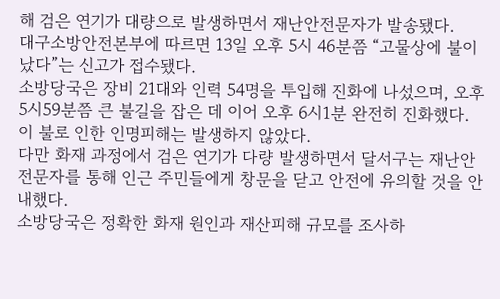해 검은 연기가 대량으로 발생하면서 재난안전문자가 발송됐다.
대구소방안전본부에 따르면 13일 오후 5시 46분쯤 “고물상에 불이 났다”는 신고가 접수됐다.
소방당국은 장비 21대와 인력 54명을 투입해 진화에 나섰으며, 오후 5시59분쯤 큰 불길을 잡은 데 이어 오후 6시1분 완전히 진화했다.
이 불로 인한 인명피해는 발생하지 않았다.
다만 화재 과정에서 검은 연기가 다량 발생하면서 달서구는 재난안전문자를 통해 인근 주민들에게 창문을 닫고 안전에 유의할 것을 안내했다.
소방당국은 정확한 화재 원인과 재산피해 규모를 조사하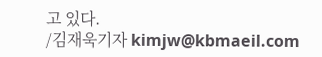고 있다.
/김재욱기자 kimjw@kbmaeil.com